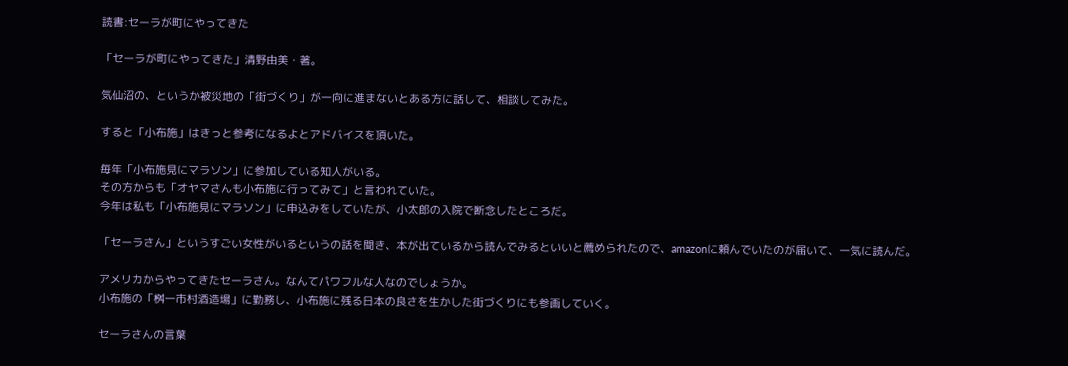読書:セーラが町にやってきた

「セーラが町にやってきた」清野由美・著。

気仙沼の、というか被災地の「街づくり」が一向に進まないとある方に話して、相談してみた。

すると「小布施」はきっと参考になるよとアドバイスを頂いた。

毎年「小布施見にマラソン」に参加している知人がいる。
その方からも「オヤマさんも小布施に行ってみて」と言われていた。
今年は私も「小布施見にマラソン」に申込みをしていたが、小太郎の入院で断念したところだ。

「セーラさん」というすごい女性がいるというの話を聞き、本が出ているから読んでみるといいと薦められたので、amazonに頼んでいたのが届いて、一気に読んだ。

アメリカからやってきたセーラさん。なんてパワフルな人なのでしょうか。
小布施の「桝一市村酒造場」に勤務し、小布施に残る日本の良さを生かした街づくりにも参画していく。

セーラさんの言葉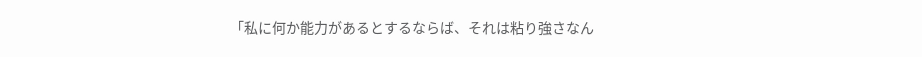「私に何か能力があるとするならば、それは粘り強さなん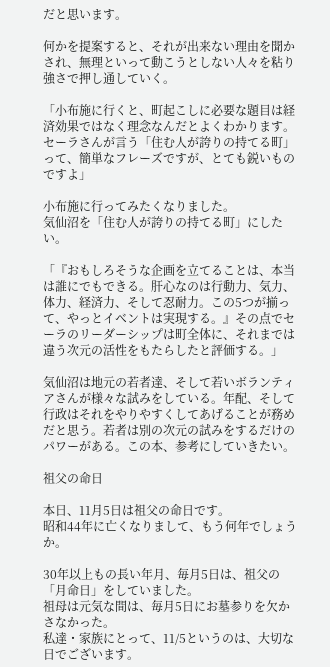だと思います。

何かを提案すると、それが出来ない理由を聞かされ、無理といって動こうとしない人々を粘り強さで押し通していく。

「小布施に行くと、町起こしに必要な題目は経済効果ではなく理念なんだとよくわかります。セーラさんが言う「住む人が誇りの持てる町」って、簡単なフレーズですが、とても鋭いものですよ」

小布施に行ってみたくなりました。
気仙沼を「住む人が誇りの持てる町」にしたい。

「『おもしろそうな企画を立てることは、本当は誰にでもできる。肝心なのは行動力、気力、体力、経済力、そして忍耐力。この5つが揃って、やっとイベントは実現する。』その点でセーラのリーダーシップは町全体に、それまでは違う次元の活性をもたらしたと評価する。」

気仙沼は地元の若者達、そして若いボランティアさんが様々な試みをしている。年配、そして行政はそれをやりやすくしてあげることが務めだと思う。若者は別の次元の試みをするだけのパワーがある。この本、参考にしていきたい。

祖父の命日

本日、11月5日は祖父の命日です。
昭和44年に亡くなりまして、もう何年でしょうか。

30年以上もの長い年月、毎月5日は、祖父の「月命日」をしていました。
祖母は元気な間は、毎月5日にお墓参りを欠かさなかった。
私達・家族にとって、11/5というのは、大切な日でございます。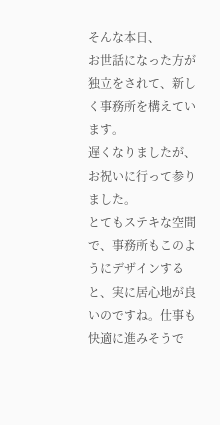そんな本日、
お世話になった方が独立をされて、新しく事務所を構えています。
遅くなりましたが、お祝いに行って参りました。
とてもステキな空間で、事務所もこのようにデザインすると、実に居心地が良いのですね。仕事も快適に進みそうで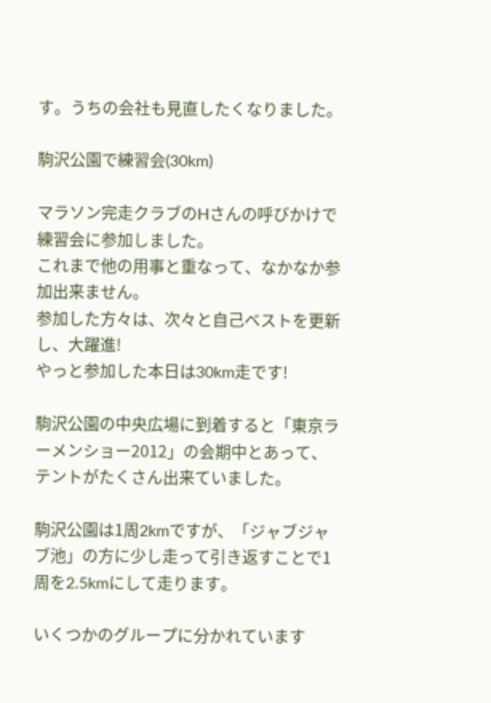す。うちの会社も見直したくなりました。

駒沢公園で練習会(30km)

マラソン完走クラブのHさんの呼びかけで練習会に参加しました。
これまで他の用事と重なって、なかなか参加出来ません。
参加した方々は、次々と自己ベストを更新し、大躍進!
やっと参加した本日は30km走です!

駒沢公園の中央広場に到着すると「東京ラーメンショー2012」の会期中とあって、テントがたくさん出来ていました。

駒沢公園は1周2kmですが、「ジャブジャブ池」の方に少し走って引き返すことで1周を2.5kmにして走ります。

いくつかのグループに分かれています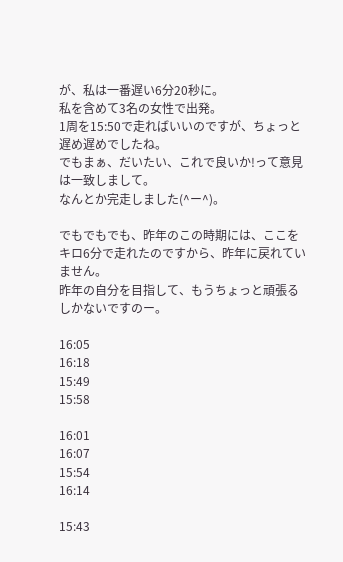が、私は一番遅い6分20秒に。
私を含めて3名の女性で出発。
1周を15:50で走ればいいのですが、ちょっと遅め遅めでしたね。
でもまぁ、だいたい、これで良いか!って意見は一致しまして。
なんとか完走しました(^ー^)。

でもでもでも、昨年のこの時期には、ここをキロ6分で走れたのですから、昨年に戻れていません。
昨年の自分を目指して、もうちょっと頑張るしかないですのー。

16:05
16:18
15:49
15:58

16:01
16:07
15:54
16:14

15:43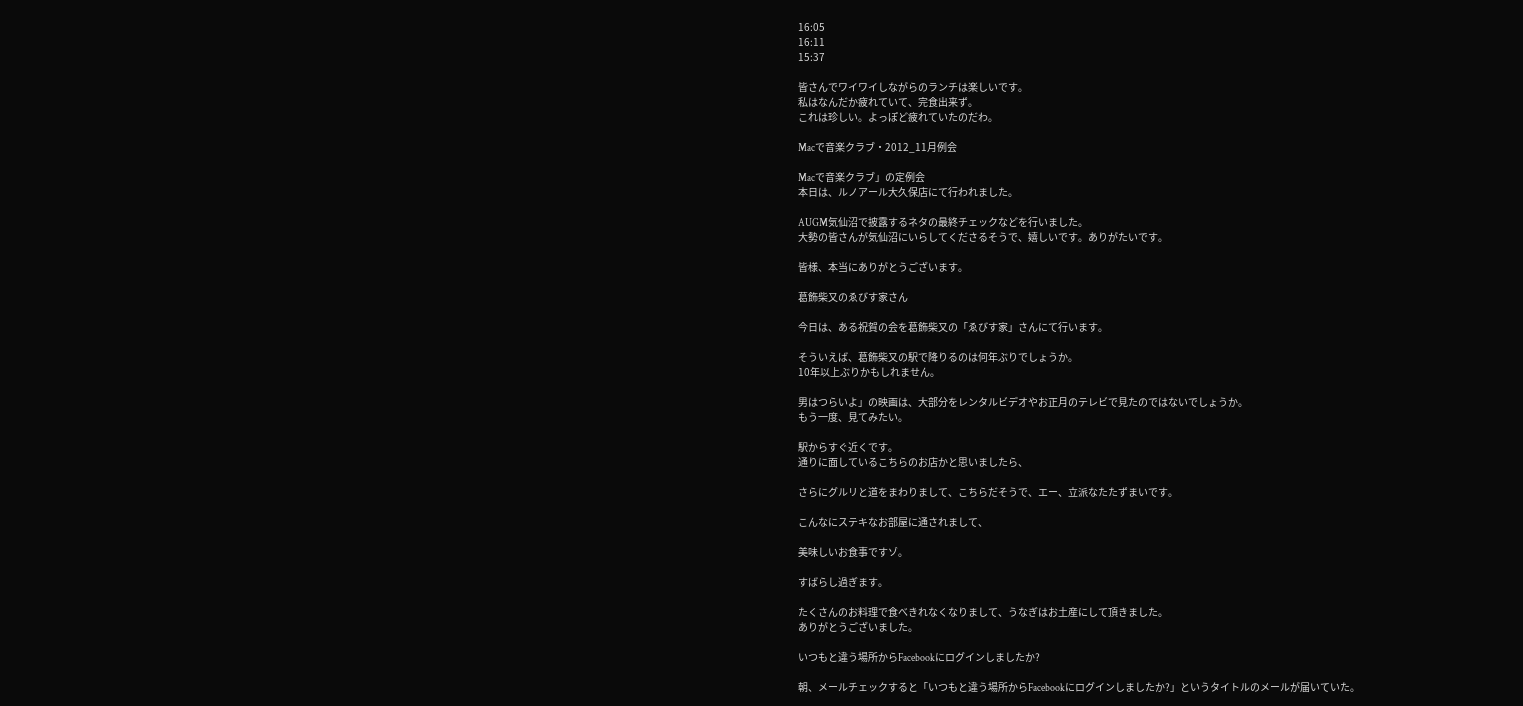16:05
16:11
15:37

皆さんでワイワイしながらのランチは楽しいです。
私はなんだか疲れていて、完食出来ず。
これは珍しい。よっぽど疲れていたのだわ。

Macで音楽クラブ・2012_11月例会

Macで音楽クラブ」の定例会
本日は、ルノアール大久保店にて行われました。

AUGM気仙沼で披露するネタの最終チェックなどを行いました。
大勢の皆さんが気仙沼にいらしてくださるそうで、嬉しいです。ありがたいです。

皆様、本当にありがとうございます。

葛飾柴又のゑびす家さん

今日は、ある祝賀の会を葛飾柴又の「ゑびす家」さんにて行います。

そういえば、葛飾柴又の駅で降りるのは何年ぶりでしょうか。
10年以上ぶりかもしれません。

男はつらいよ」の映画は、大部分をレンタルビデオやお正月のテレビで見たのではないでしょうか。
もう一度、見てみたい。

駅からすぐ近くです。
通りに面しているこちらのお店かと思いましたら、

さらにグルリと道をまわりまして、こちらだそうで、エー、立派なたたずまいです。

こんなにステキなお部屋に通されまして、

美味しいお食事ですゾ。

すばらし過ぎます。

たくさんのお料理で食べきれなくなりまして、うなぎはお土産にして頂きました。
ありがとうございました。

いつもと違う場所からFacebookにログインしましたか?

朝、メールチェックすると「いつもと違う場所からFacebookにログインしましたか?」というタイトルのメールが届いていた。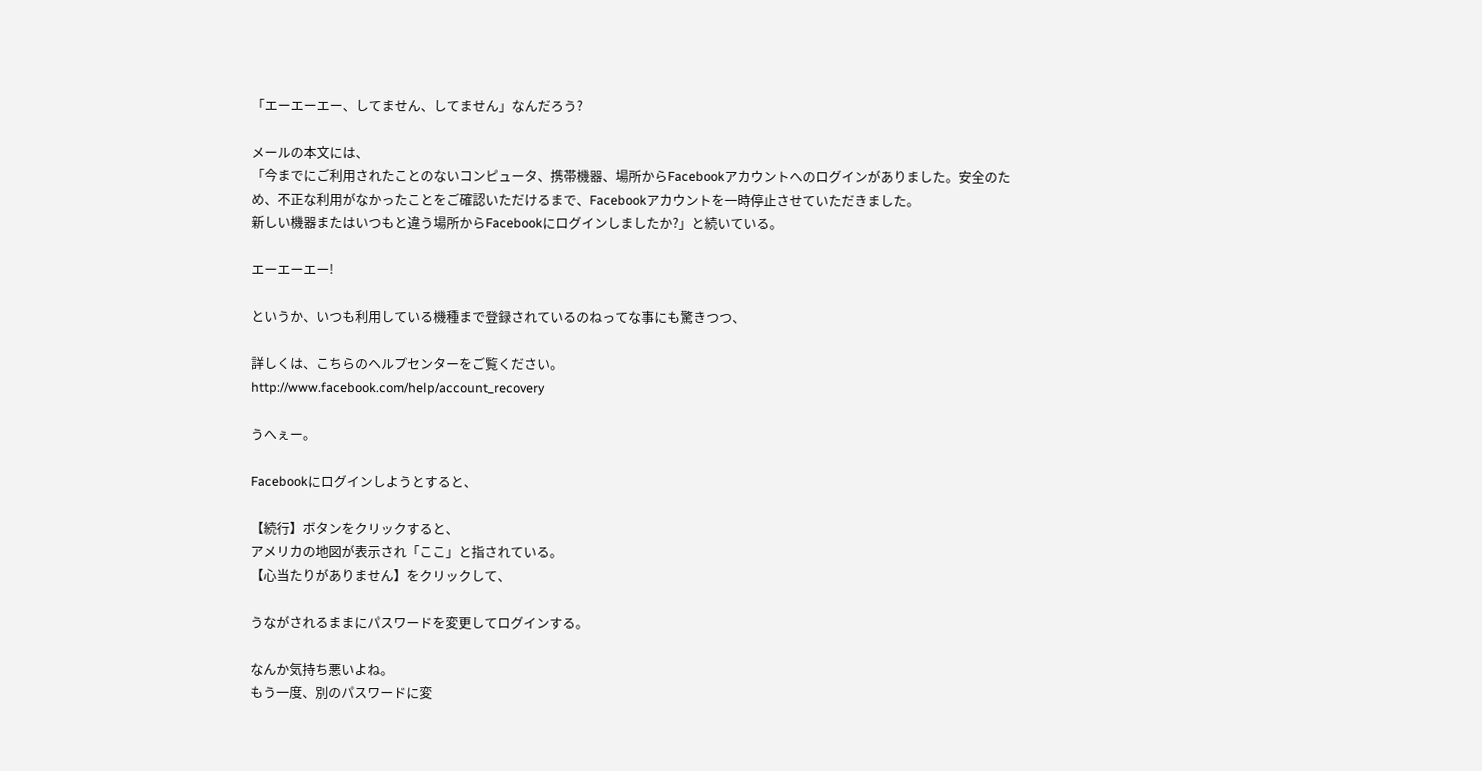「エーエーエー、してません、してません」なんだろう?

メールの本文には、
「今までにご利用されたことのないコンピュータ、携帯機器、場所からFacebookアカウントへのログインがありました。安全のため、不正な利用がなかったことをご確認いただけるまで、Facebookアカウントを一時停止させていただきました。
新しい機器またはいつもと違う場所からFacebookにログインしましたか?」と続いている。

エーエーエー!

というか、いつも利用している機種まで登録されているのねってな事にも驚きつつ、

詳しくは、こちらのヘルプセンターをご覧ください。
http://www.facebook.com/help/account_recovery

うへぇー。

Facebookにログインしようとすると、

【続行】ボタンをクリックすると、
アメリカの地図が表示され「ここ」と指されている。
【心当たりがありません】をクリックして、

うながされるままにパスワードを変更してログインする。

なんか気持ち悪いよね。
もう一度、別のパスワードに変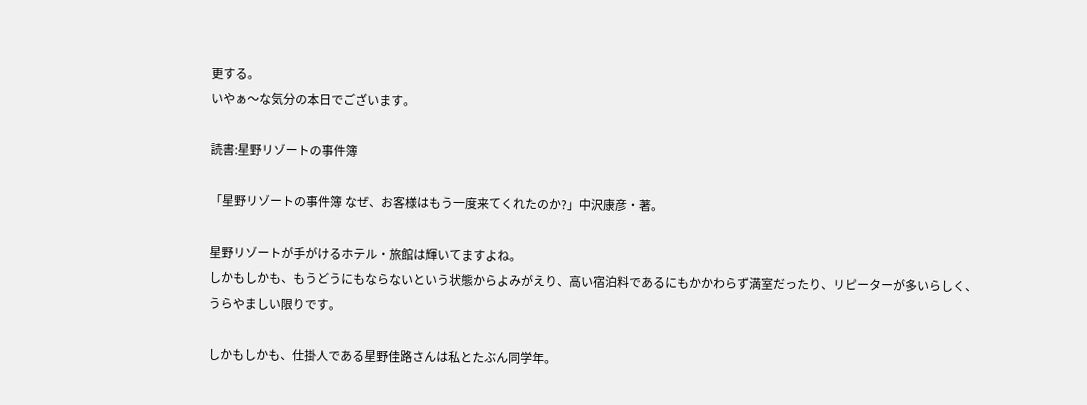更する。
いやぁ〜な気分の本日でございます。

読書:星野リゾートの事件簿

「星野リゾートの事件簿 なぜ、お客様はもう一度来てくれたのか?」中沢康彦・著。

星野リゾートが手がけるホテル・旅館は輝いてますよね。
しかもしかも、もうどうにもならないという状態からよみがえり、高い宿泊料であるにもかかわらず満室だったり、リピーターが多いらしく、うらやましい限りです。

しかもしかも、仕掛人である星野佳路さんは私とたぶん同学年。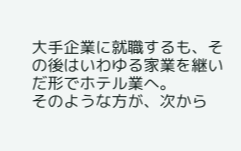大手企業に就職するも、その後はいわゆる家業を継いだ形でホテル業へ。
そのような方が、次から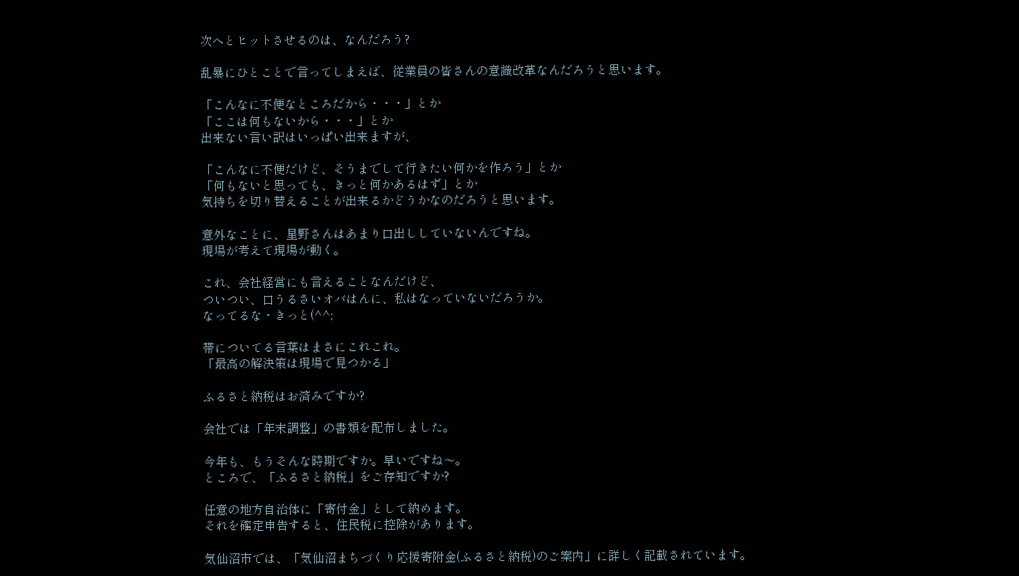次へとヒットさせるのは、なんだろう?

乱暴にひとことで言ってしまえば、従業員の皆さんの意識改革なんだろうと思います。

「こんなに不便なところだから・・・」とか
「ここは何もないから・・・」とか
出来ない言い訳はいっぱい出来ますが、

「こんなに不便だけど、そうまでして行きたい何かを作ろう」とか
「何もないと思っても、きっと何かあるはず」とか
気持ちを切り替えることが出来るかどうかなのだろうと思います。

意外なことに、星野さんはあまり口出ししていないんですね。
現場が考えて現場が動く。

これ、会社経営にも言えることなんだけど、
ついつい、口うるさいオバはんに、私はなっていないだろうか。
なってるな・きっと(^^;

帯についてる言葉はまさにこれこれ。
「最高の解決策は現場で見つかる」

ふるさと納税はお済みですか?

会社では「年末調整」の書類を配布しました。

今年も、もうそんな時期ですか。早いですね〜。
ところで、「ふるさと納税」をご存知ですか?

任意の地方自治体に「寄付金」として納めます。
それを確定申告すると、住民税に控除があります。

気仙沼市では、「気仙沼まちづくり応援寄附金(ふるさと納税)のご案内」に詳しく記載されています。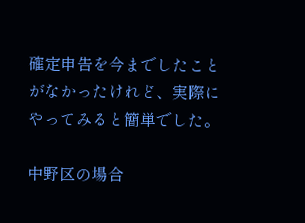確定申告を今までしたことがなかったけれど、実際にやってみると簡単でした。

中野区の場合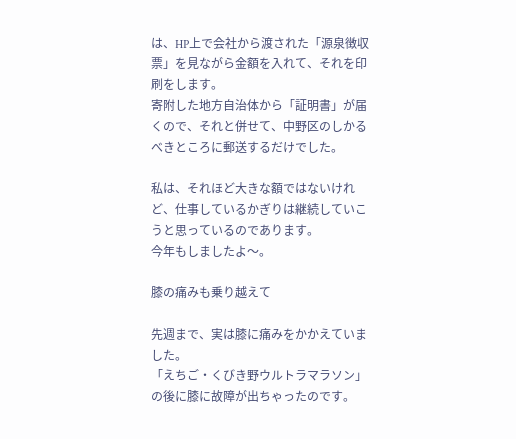は、HP上で会社から渡された「源泉徴収票」を見ながら金額を入れて、それを印刷をします。
寄附した地方自治体から「証明書」が届くので、それと併せて、中野区のしかるべきところに郵送するだけでした。

私は、それほど大きな額ではないけれど、仕事しているかぎりは継続していこうと思っているのであります。
今年もしましたよ〜。

膝の痛みも乗り越えて

先週まで、実は膝に痛みをかかえていました。
「えちご・くびき野ウルトラマラソン」の後に膝に故障が出ちゃったのです。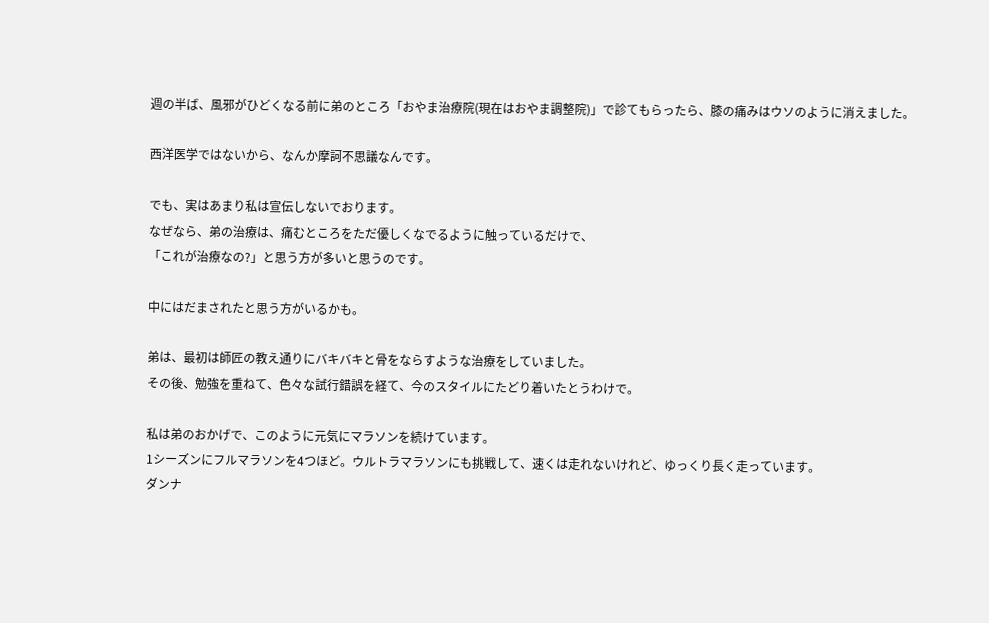週の半ば、風邪がひどくなる前に弟のところ「おやま治療院(現在はおやま調整院)」で診てもらったら、膝の痛みはウソのように消えました。

西洋医学ではないから、なんか摩訶不思議なんです。

でも、実はあまり私は宣伝しないでおります。
なぜなら、弟の治療は、痛むところをただ優しくなでるように触っているだけで、
「これが治療なの?」と思う方が多いと思うのです。

中にはだまされたと思う方がいるかも。

弟は、最初は師匠の教え通りにバキバキと骨をならすような治療をしていました。
その後、勉強を重ねて、色々な試行錯誤を経て、今のスタイルにたどり着いたとうわけで。

私は弟のおかげで、このように元気にマラソンを続けています。
1シーズンにフルマラソンを4つほど。ウルトラマラソンにも挑戦して、速くは走れないけれど、ゆっくり長く走っています。
ダンナ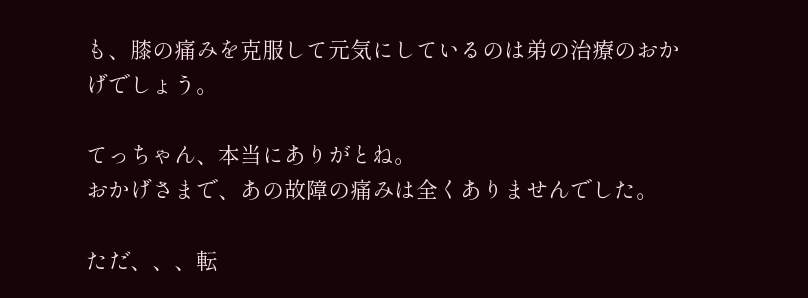も、膝の痛みを克服して元気にしているのは弟の治療のおかげでしょう。

てっちゃん、本当にありがとね。
おかげさまで、あの故障の痛みは全くありませんでした。

ただ、、、転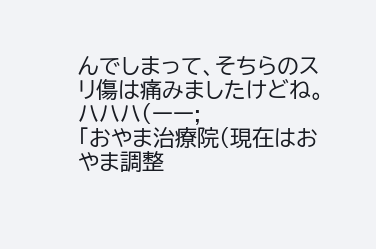んでしまって、そちらのスリ傷は痛みましたけどね。ハハハ(ーー;
「おやま治療院(現在はおやま調整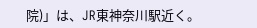院)」は、JR東神奈川駅近く。